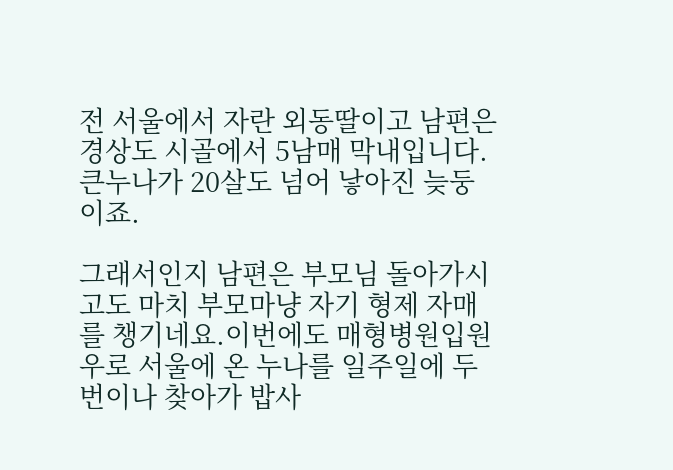전 서울에서 자란 외동딸이고 남편은 경상도 시골에서 5남매 막내입니다.큰누나가 20살도 넘어 낳아진 늦둥이죠.

그래서인지 남편은 부모님 돌아가시고도 마치 부모마냥 자기 형제 자매를 챙기네요.이번에도 매형병원입원우로 서울에 온 누나를 일주일에 두번이나 찾아가 밥사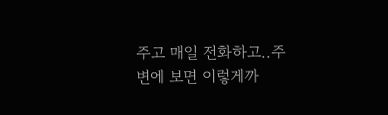주고 매일 전화하고..주변에 보면 이렇게까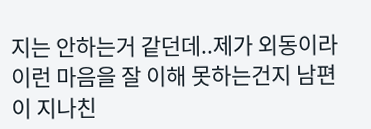지는 안하는거 같던데..제가 외동이라 이런 마음을 잘 이해 못하는건지 남편이 지나친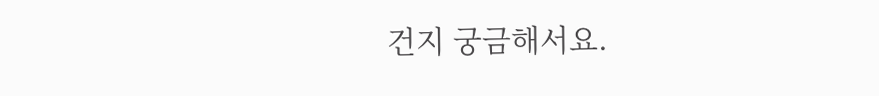건지 궁금해서요.